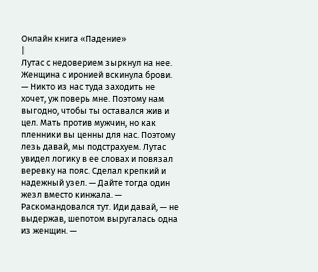Онлайн книга «Падение»
|
Лутас с недоверием зыркнул на нее. Женщина с иронией вскинула брови. — Никто из нас туда заходить не хочет, уж поверь мне. Поэтому нам выгодно, чтобы ты оставался жив и цел. Мать против мужчин, но как пленники вы ценны для нас. Поэтому лезь давай, мы подстрахуем. Лутас увидел логику в ее словах и повязал веревку на пояс. Сделал крепкий и надежный узел. — Дайте тогда один жезл вместо кинжала. — Раскомандовался тут. Иди давай, — не выдержав, шепотом выругалась одна из женщин. —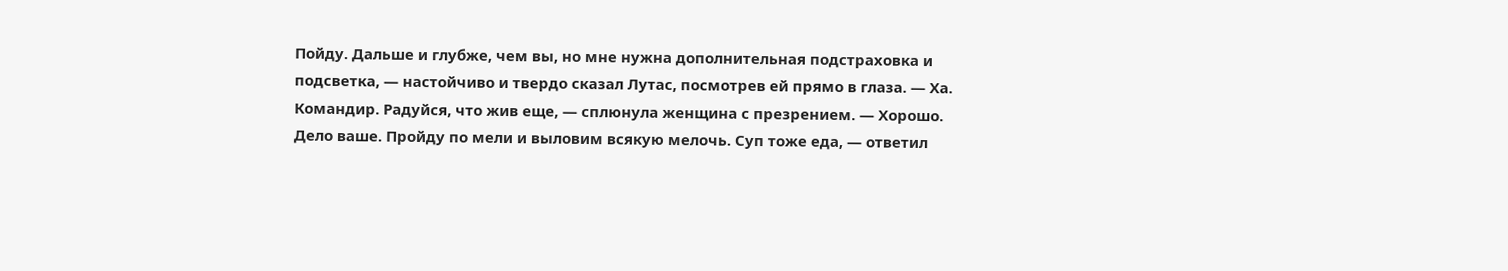Пойду. Дальше и глубже, чем вы, но мне нужна дополнительная подстраховка и подсветка, — настойчиво и твердо сказал Лутас, посмотрев ей прямо в глаза. — Ха. Командир. Радуйся, что жив еще, — сплюнула женщина с презрением. — Хорошо. Дело ваше. Пройду по мели и выловим всякую мелочь. Суп тоже еда, — ответил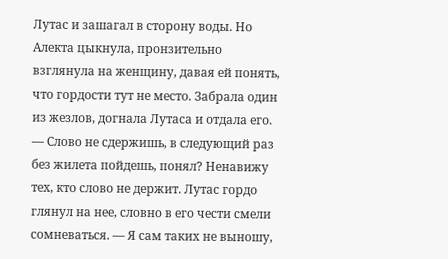Лутас и зашагал в сторону воды. Но Алекта цыкнула, пронзительно взглянула на женщину, давая ей понять, что гордости тут не место. Забрала один из жезлов, догнала Лутаса и отдала его. — Слово не сдержишь, в следующий раз без жилета пойдешь, понял? Ненавижу тех, кто слово не держит. Лутас гордо глянул на нее, словно в его чести смели сомневаться. — Я сам таких не выношу,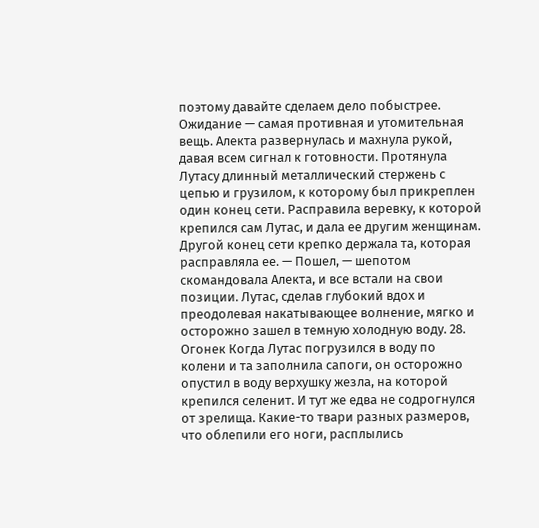поэтому давайте сделаем дело побыстрее. Ожидание — самая противная и утомительная вещь. Алекта развернулась и махнула рукой, давая всем сигнал к готовности. Протянула Лутасу длинный металлический стержень с цепью и грузилом, к которому был прикреплен один конец сети. Расправила веревку, к которой крепился сам Лутас, и дала ее другим женщинам. Другой конец сети крепко держала та, которая расправляла ее. — Пошел, — шепотом скомандовала Алекта, и все встали на свои позиции. Лутас, сделав глубокий вдох и преодолевая накатывающее волнение, мягко и осторожно зашел в темную холодную воду. 28. Огонек Когда Лутас погрузился в воду по колени и та заполнила сапоги, он осторожно опустил в воду верхушку жезла, на которой крепился селенит. И тут же едва не содрогнулся от зрелища. Какие-то твари разных размеров, что облепили его ноги, расплылись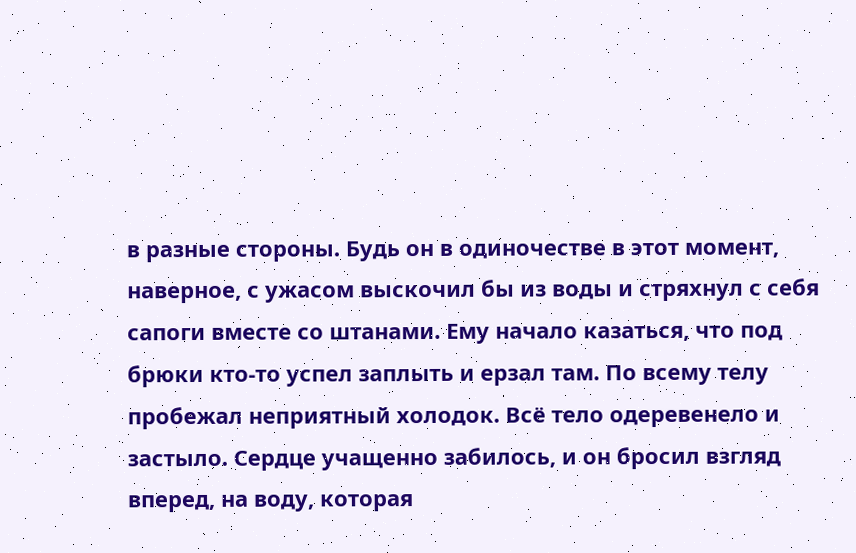в разные стороны. Будь он в одиночестве в этот момент, наверное, с ужасом выскочил бы из воды и стряхнул с себя сапоги вместе со штанами. Ему начало казаться, что под брюки кто-то успел заплыть и ерзал там. По всему телу пробежал неприятный холодок. Всё тело одеревенело и застыло. Сердце учащенно забилось, и он бросил взгляд вперед, на воду, которая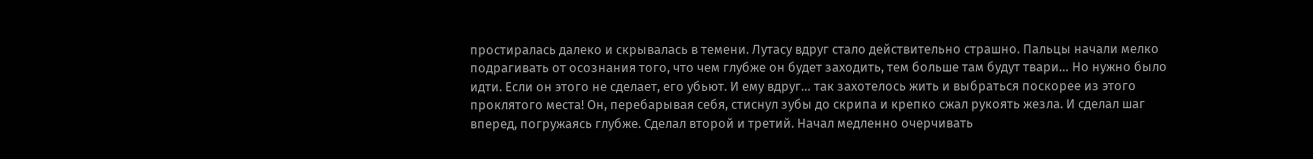простиралась далеко и скрывалась в темени. Лутасу вдруг стало действительно страшно. Пальцы начали мелко подрагивать от осознания того, что чем глубже он будет заходить, тем больше там будут твари… Но нужно было идти. Если он этого не сделает, его убьют. И ему вдруг… так захотелось жить и выбраться поскорее из этого проклятого места! Он, перебарывая себя, стиснул зубы до скрипа и крепко сжал рукоять жезла. И сделал шаг вперед, погружаясь глубже. Сделал второй и третий. Начал медленно очерчивать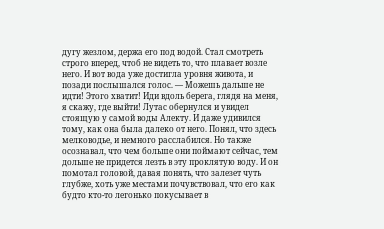дугу жезлом, держа его под водой. Стал смотреть строго вперед, чтоб не видеть то, что плавает возле него. И вот вода уже достигла уровня живота, и позади послышался голос. — Можешь дальше не идти! Этого хватит! Иди вдоль берега, глядя на меня, я скажу, где выйти! Лутас обернулся и увидел стоящую у самой воды Алекту. И даже удивился тому, как она была далеко от него. Понял, что здесь мелководье, и немного расслабился. Но также осознавал, что чем больше они поймают сейчас, тем дольше не придется лезть в эту проклятую воду. И он помотал головой, давая понять, что залезет чуть глубже, хоть уже местами почувствовал, что его как будто кто-то легонько покусывает в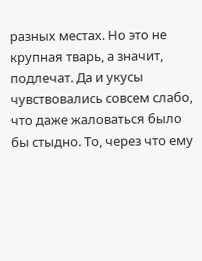разных местах. Но это не крупная тварь, а значит, подлечат. Да и укусы чувствовались совсем слабо, что даже жаловаться было бы стыдно. То, через что ему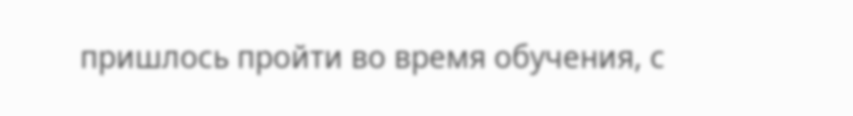пришлось пройти во время обучения, с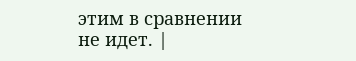этим в сравнении не идет. |